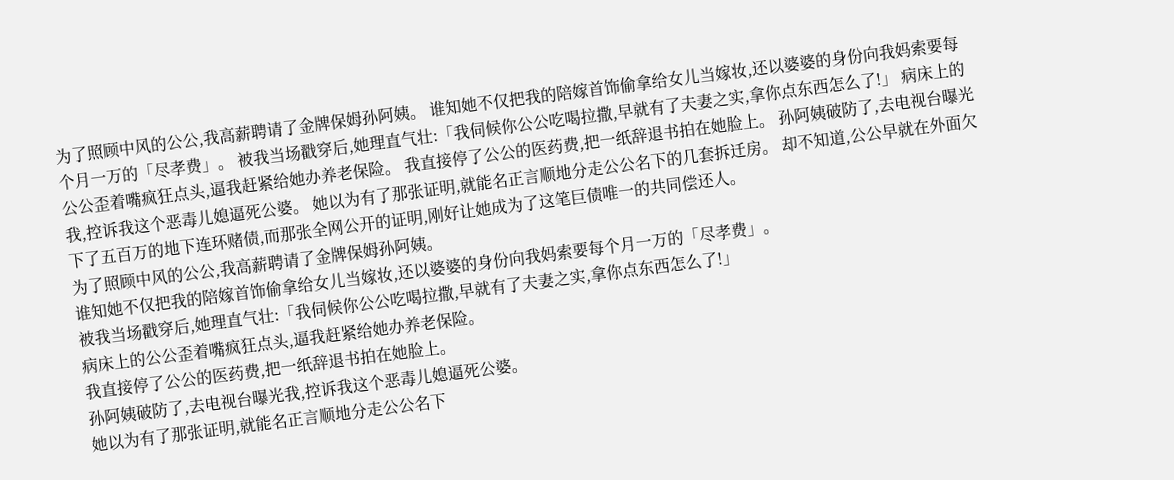为了照顾中风的公公,我高薪聘请了金牌保姆孙阿姨。 谁知她不仅把我的陪嫁首饰偷拿给女儿当嫁妆,还以婆婆的身份向我妈索要每个月一万的「尽孝费」。 被我当场戳穿后,她理直气壮:「我伺候你公公吃喝拉撒,早就有了夫妻之实,拿你点东西怎么了!」 病床上的公公歪着嘴疯狂点头,逼我赶紧给她办养老保险。 我直接停了公公的医药费,把一纸辞退书拍在她脸上。 孙阿姨破防了,去电视台曝光我,控诉我这个恶毒儿媳逼死公婆。 她以为有了那张证明,就能名正言顺地分走公公名下的几套拆迁房。 却不知道,公公早就在外面欠下了五百万的地下连环赌债,而那张全网公开的证明,刚好让她成为了这笔巨债唯一的共同偿还人。
为了照顾中风的公公,我高薪聘请了金牌保姆孙阿姨。
谁知她不仅把我的陪嫁首饰偷拿给女儿当嫁妆,还以婆婆的身份向我妈索要每个月一万的「尽孝费」。
被我当场戳穿后,她理直气壮:「我伺候你公公吃喝拉撒,早就有了夫妻之实,拿你点东西怎么了!」
病床上的公公歪着嘴疯狂点头,逼我赶紧给她办养老保险。
我直接停了公公的医药费,把一纸辞退书拍在她脸上。
孙阿姨破防了,去电视台曝光我,控诉我这个恶毒儿媳逼死公婆。
她以为有了那张证明,就能名正言顺地分走公公名下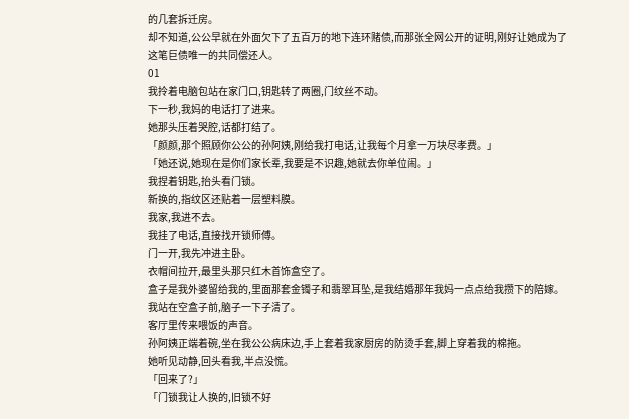的几套拆迁房。
却不知道,公公早就在外面欠下了五百万的地下连环赌债,而那张全网公开的证明,刚好让她成为了这笔巨债唯一的共同偿还人。
01
我拎着电脑包站在家门口,钥匙转了两圈,门纹丝不动。
下一秒,我妈的电话打了进来。
她那头压着哭腔,话都打结了。
「颜颜,那个照顾你公公的孙阿姨,刚给我打电话,让我每个月拿一万块尽孝费。」
「她还说,她现在是你们家长辈,我要是不识趣,她就去你单位闹。」
我捏着钥匙,抬头看门锁。
新换的,指纹区还贴着一层塑料膜。
我家,我进不去。
我挂了电话,直接找开锁师傅。
门一开,我先冲进主卧。
衣帽间拉开,最里头那只红木首饰盒空了。
盒子是我外婆留给我的,里面那套金镯子和翡翠耳坠,是我结婚那年我妈一点点给我攒下的陪嫁。
我站在空盒子前,脑子一下子清了。
客厅里传来喂饭的声音。
孙阿姨正端着碗,坐在我公公病床边,手上套着我家厨房的防烫手套,脚上穿着我的棉拖。
她听见动静,回头看我,半点没慌。
「回来了?」
「门锁我让人换的,旧锁不好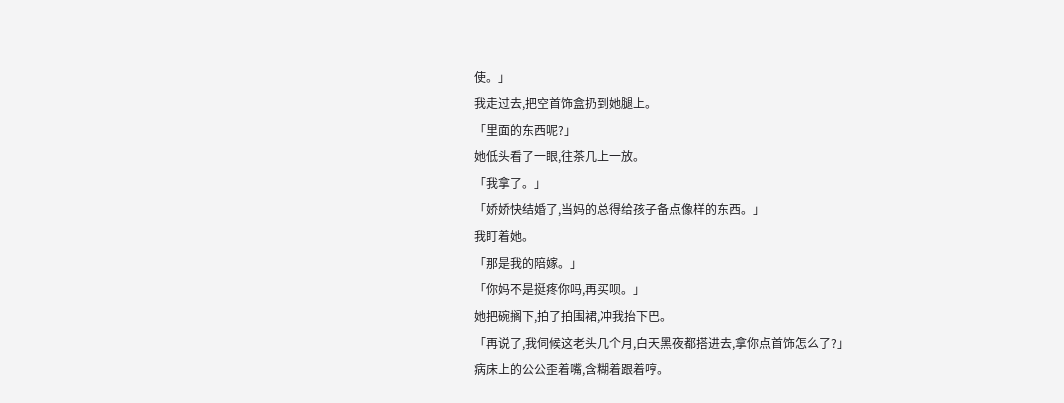使。」
我走过去,把空首饰盒扔到她腿上。
「里面的东西呢?」
她低头看了一眼,往茶几上一放。
「我拿了。」
「娇娇快结婚了,当妈的总得给孩子备点像样的东西。」
我盯着她。
「那是我的陪嫁。」
「你妈不是挺疼你吗,再买呗。」
她把碗搁下,拍了拍围裙,冲我抬下巴。
「再说了,我伺候这老头几个月,白天黑夜都搭进去,拿你点首饰怎么了?」
病床上的公公歪着嘴,含糊着跟着哼。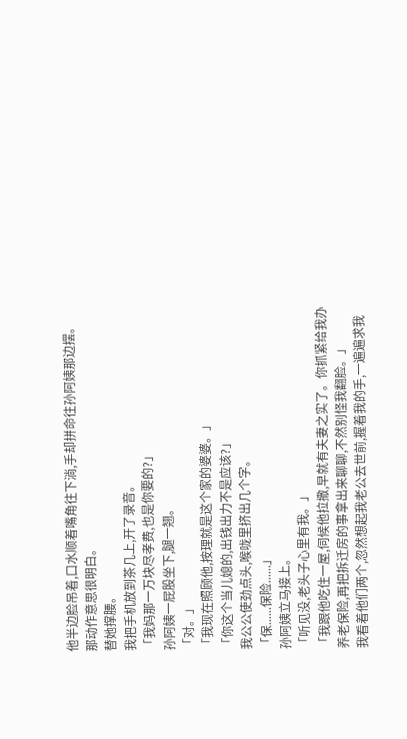他半边脸吊着,口水顺着嘴角往下淌,手却拼命往孙阿姨那边摆。
那动作意思很明白。
替她撑腰。
我把手机放到茶几上,开了录音。
「我妈那一万块尽孝费,也是你要的?」
孙阿姨一屁股坐下,腿一翘。
「对。」
「我现在照顾他,按理就是这个家的婆婆。」
「你这个当儿媳的,出钱出力不是应该?」
我公公使劲点头,喉咙里挤出几个字。
「保......保险......」
孙阿姨立马接上。
「听见没,老头子心里有我。」
「我跟他吃住一屋,伺候他拉撒,早就有夫妻之实了。你抓紧给我办养老保险,再把拆迁房的事拿出来聊聊,不然别怪我翻脸。」
我看着他们两个,忽然想起我老公去世前,握着我的手,一遍遍求我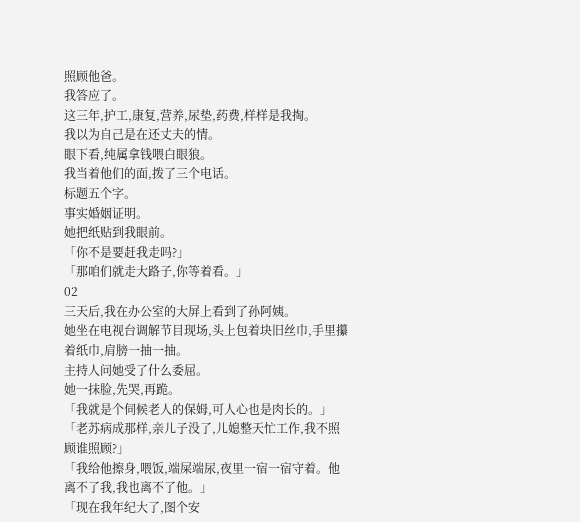照顾他爸。
我答应了。
这三年,护工,康复,营养,尿垫,药费,样样是我掏。
我以为自己是在还丈夫的情。
眼下看,纯属拿钱喂白眼狼。
我当着他们的面,拨了三个电话。
标题五个字。
事实婚姻证明。
她把纸贴到我眼前。
「你不是要赶我走吗?」
「那咱们就走大路子,你等着看。」
02
三天后,我在办公室的大屏上看到了孙阿姨。
她坐在电视台调解节目现场,头上包着块旧丝巾,手里攥着纸巾,肩膀一抽一抽。
主持人问她受了什么委屈。
她一抹脸,先哭,再跪。
「我就是个伺候老人的保姆,可人心也是肉长的。」
「老苏病成那样,亲儿子没了,儿媳整天忙工作,我不照顾谁照顾?」
「我给他擦身,喂饭,端屎端尿,夜里一宿一宿守着。他离不了我,我也离不了他。」
「现在我年纪大了,图个安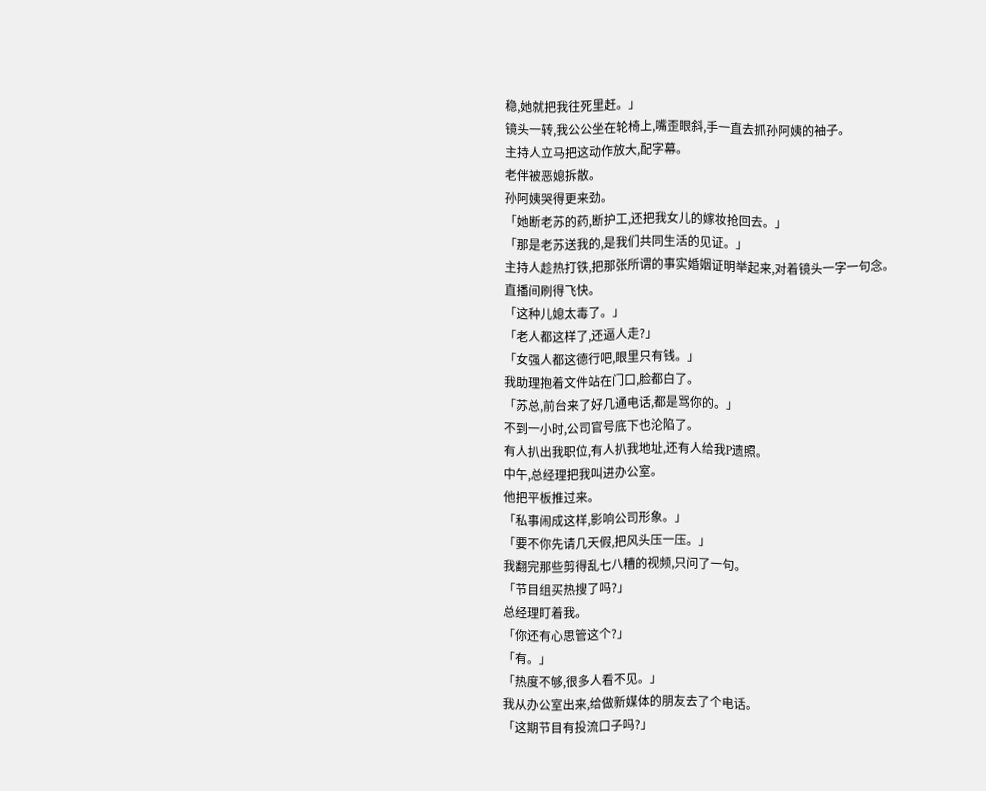稳,她就把我往死里赶。」
镜头一转,我公公坐在轮椅上,嘴歪眼斜,手一直去抓孙阿姨的袖子。
主持人立马把这动作放大,配字幕。
老伴被恶媳拆散。
孙阿姨哭得更来劲。
「她断老苏的药,断护工,还把我女儿的嫁妆抢回去。」
「那是老苏送我的,是我们共同生活的见证。」
主持人趁热打铁,把那张所谓的事实婚姻证明举起来,对着镜头一字一句念。
直播间刷得飞快。
「这种儿媳太毒了。」
「老人都这样了,还逼人走?」
「女强人都这德行吧,眼里只有钱。」
我助理抱着文件站在门口,脸都白了。
「苏总,前台来了好几通电话,都是骂你的。」
不到一小时,公司官号底下也沦陷了。
有人扒出我职位,有人扒我地址,还有人给我P遗照。
中午,总经理把我叫进办公室。
他把平板推过来。
「私事闹成这样,影响公司形象。」
「要不你先请几天假,把风头压一压。」
我翻完那些剪得乱七八糟的视频,只问了一句。
「节目组买热搜了吗?」
总经理盯着我。
「你还有心思管这个?」
「有。」
「热度不够,很多人看不见。」
我从办公室出来,给做新媒体的朋友去了个电话。
「这期节目有投流口子吗?」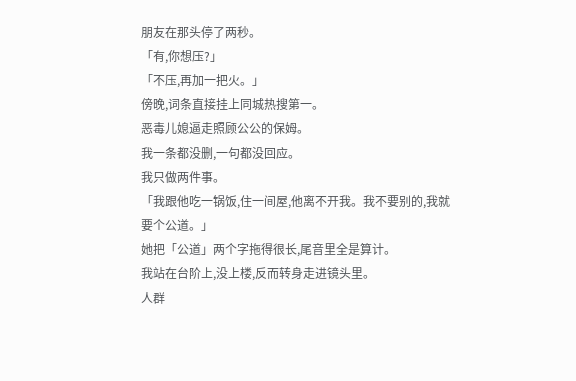朋友在那头停了两秒。
「有,你想压?」
「不压,再加一把火。」
傍晚,词条直接挂上同城热搜第一。
恶毒儿媳逼走照顾公公的保姆。
我一条都没删,一句都没回应。
我只做两件事。
「我跟他吃一锅饭,住一间屋,他离不开我。我不要别的,我就要个公道。」
她把「公道」两个字拖得很长,尾音里全是算计。
我站在台阶上,没上楼,反而转身走进镜头里。
人群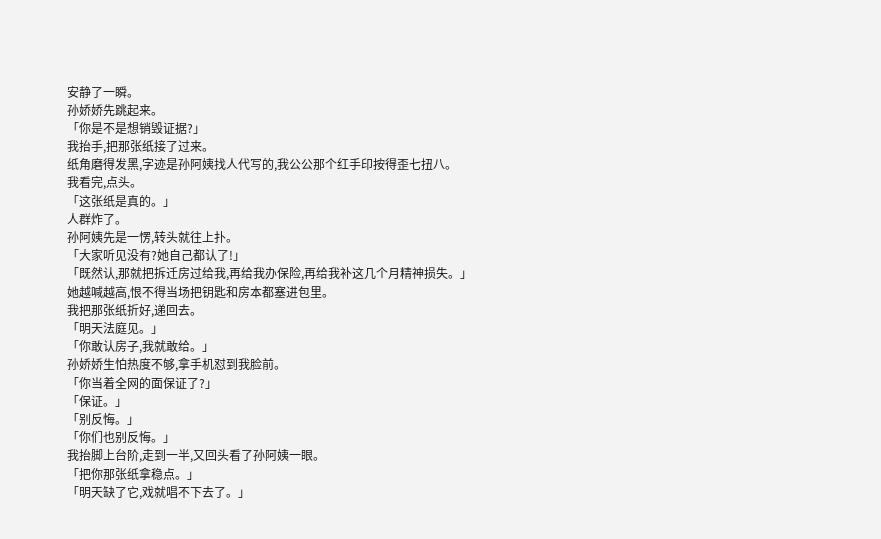安静了一瞬。
孙娇娇先跳起来。
「你是不是想销毁证据?」
我抬手,把那张纸接了过来。
纸角磨得发黑,字迹是孙阿姨找人代写的,我公公那个红手印按得歪七扭八。
我看完,点头。
「这张纸是真的。」
人群炸了。
孙阿姨先是一愣,转头就往上扑。
「大家听见没有?她自己都认了!」
「既然认,那就把拆迁房过给我,再给我办保险,再给我补这几个月精神损失。」
她越喊越高,恨不得当场把钥匙和房本都塞进包里。
我把那张纸折好,递回去。
「明天法庭见。」
「你敢认房子,我就敢给。」
孙娇娇生怕热度不够,拿手机怼到我脸前。
「你当着全网的面保证了?」
「保证。」
「别反悔。」
「你们也别反悔。」
我抬脚上台阶,走到一半,又回头看了孙阿姨一眼。
「把你那张纸拿稳点。」
「明天缺了它,戏就唱不下去了。」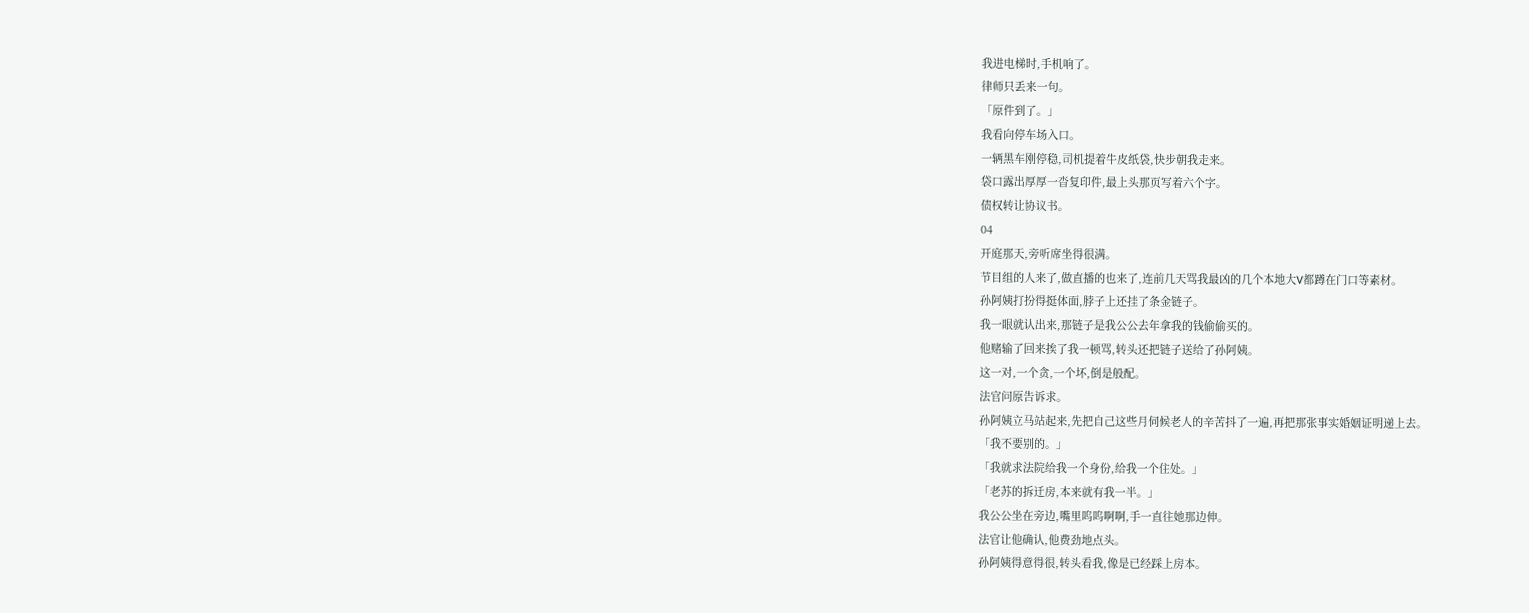我进电梯时,手机响了。
律师只丢来一句。
「原件到了。」
我看向停车场入口。
一辆黑车刚停稳,司机提着牛皮纸袋,快步朝我走来。
袋口露出厚厚一沓复印件,最上头那页写着六个字。
债权转让协议书。
04
开庭那天,旁听席坐得很满。
节目组的人来了,做直播的也来了,连前几天骂我最凶的几个本地大V都蹲在门口等素材。
孙阿姨打扮得挺体面,脖子上还挂了条金链子。
我一眼就认出来,那链子是我公公去年拿我的钱偷偷买的。
他赌输了回来挨了我一顿骂,转头还把链子送给了孙阿姨。
这一对,一个贪,一个坏,倒是般配。
法官问原告诉求。
孙阿姨立马站起来,先把自己这些月伺候老人的辛苦抖了一遍,再把那张事实婚姻证明递上去。
「我不要别的。」
「我就求法院给我一个身份,给我一个住处。」
「老苏的拆迁房,本来就有我一半。」
我公公坐在旁边,嘴里呜呜啊啊,手一直往她那边伸。
法官让他确认,他费劲地点头。
孙阿姨得意得很,转头看我,像是已经踩上房本。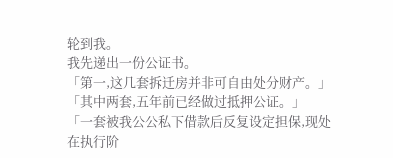轮到我。
我先递出一份公证书。
「第一,这几套拆迁房并非可自由处分财产。」
「其中两套,五年前已经做过抵押公证。」
「一套被我公公私下借款后反复设定担保,现处在执行阶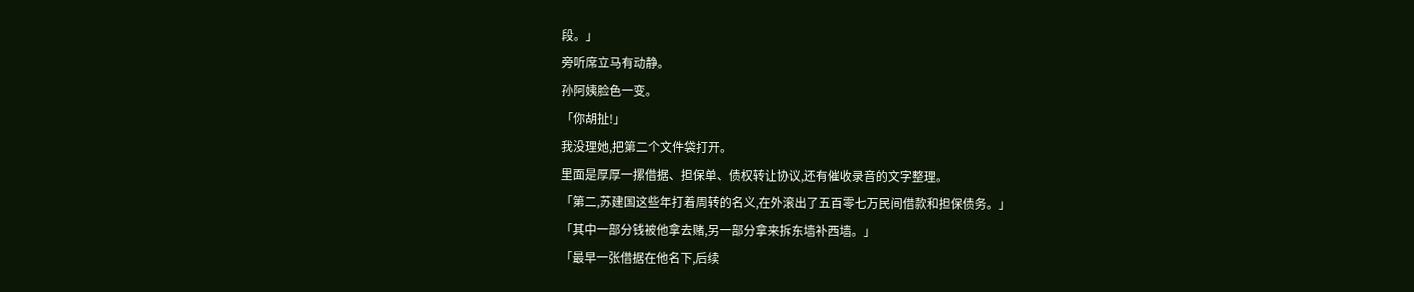段。」
旁听席立马有动静。
孙阿姨脸色一变。
「你胡扯!」
我没理她,把第二个文件袋打开。
里面是厚厚一摞借据、担保单、债权转让协议,还有催收录音的文字整理。
「第二,苏建国这些年打着周转的名义,在外滚出了五百零七万民间借款和担保债务。」
「其中一部分钱被他拿去赌,另一部分拿来拆东墙补西墙。」
「最早一张借据在他名下,后续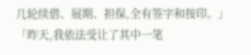几轮续借、展期、担保,全有签字和按印。」
「昨天,我依法受让了其中一笔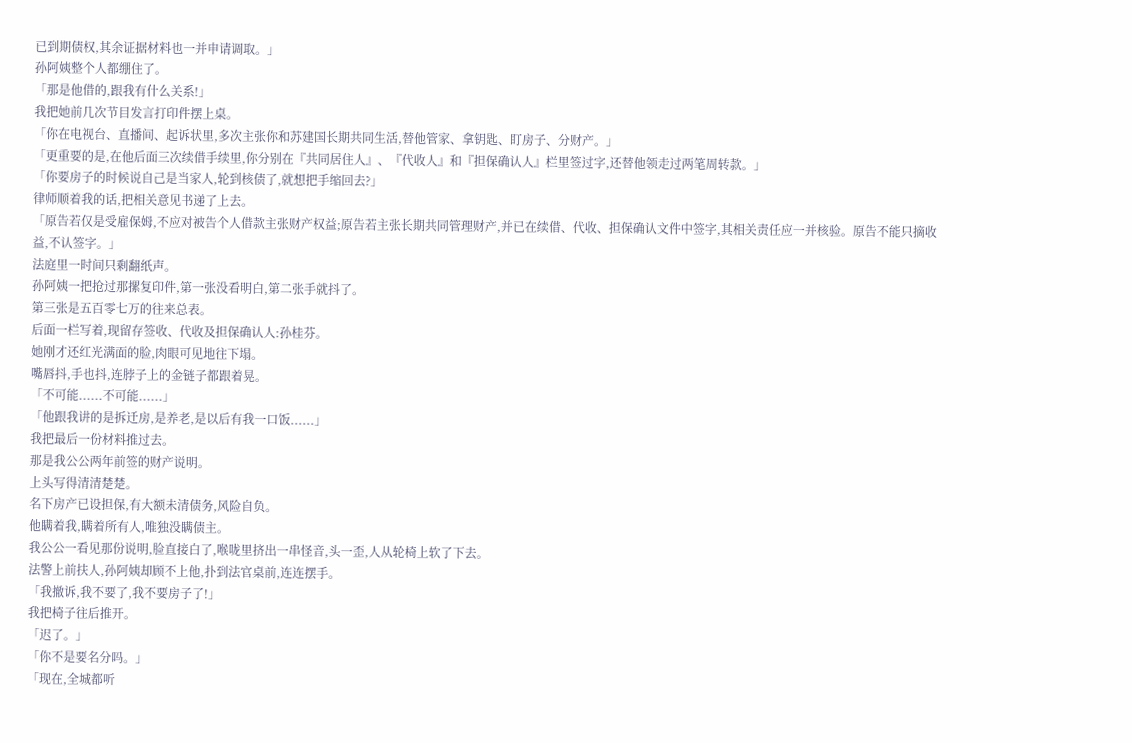已到期债权,其余证据材料也一并申请调取。」
孙阿姨整个人都绷住了。
「那是他借的,跟我有什么关系!」
我把她前几次节目发言打印件摆上桌。
「你在电视台、直播间、起诉状里,多次主张你和苏建国长期共同生活,替他管家、拿钥匙、盯房子、分财产。」
「更重要的是,在他后面三次续借手续里,你分别在『共同居住人』、『代收人』和『担保确认人』栏里签过字,还替他领走过两笔周转款。」
「你要房子的时候说自己是当家人,轮到核债了,就想把手缩回去?」
律师顺着我的话,把相关意见书递了上去。
「原告若仅是受雇保姆,不应对被告个人借款主张财产权益;原告若主张长期共同管理财产,并已在续借、代收、担保确认文件中签字,其相关责任应一并核验。原告不能只摘收益,不认签字。」
法庭里一时间只剩翻纸声。
孙阿姨一把抢过那摞复印件,第一张没看明白,第二张手就抖了。
第三张是五百零七万的往来总表。
后面一栏写着,现留存签收、代收及担保确认人:孙桂芬。
她刚才还红光满面的脸,肉眼可见地往下塌。
嘴唇抖,手也抖,连脖子上的金链子都跟着晃。
「不可能......不可能......」
「他跟我讲的是拆迁房,是养老,是以后有我一口饭......」
我把最后一份材料推过去。
那是我公公两年前签的财产说明。
上头写得清清楚楚。
名下房产已设担保,有大额未清债务,风险自负。
他瞒着我,瞒着所有人,唯独没瞒债主。
我公公一看见那份说明,脸直接白了,喉咙里挤出一串怪音,头一歪,人从轮椅上软了下去。
法警上前扶人,孙阿姨却顾不上他,扑到法官桌前,连连摆手。
「我撤诉,我不要了,我不要房子了!」
我把椅子往后推开。
「迟了。」
「你不是要名分吗。」
「现在,全城都听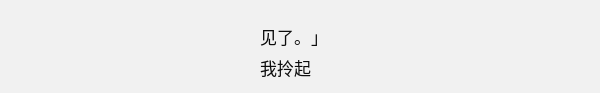见了。」
我拎起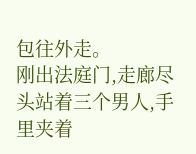包往外走。
刚出法庭门,走廊尽头站着三个男人,手里夹着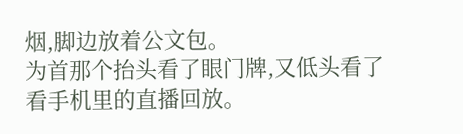烟,脚边放着公文包。
为首那个抬头看了眼门牌,又低头看了看手机里的直播回放。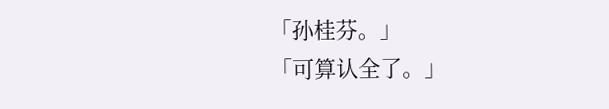「孙桂芬。」
「可算认全了。」